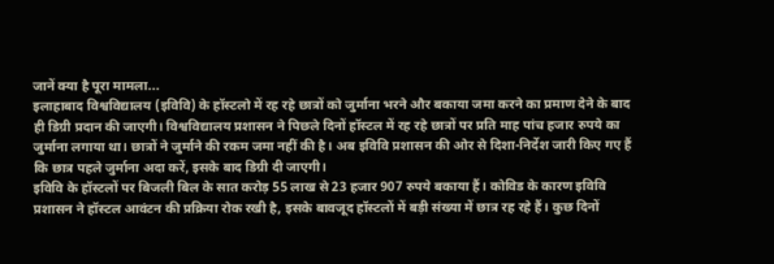जानें क्या है पूरा मामला...
इलाहाबाद विश्वविद्यालय (इविवि) के हॉस्टलो में रह रहे छात्रों को जुर्माना भरने और बकाया जमा करने का प्रमाण देने के बाद ही डिग्री प्रदान की जाएगी। विश्वविद्यालय प्रशासन ने पिछले दिनों हॉस्टल में रह रहे छात्रों पर प्रति माह पांच हजार रुपये का जुर्माना लगाया था। छात्रों ने जुर्माने की रकम जमा नहीं की है। अब इविवि प्रशासन की ओर से दिशा-निर्देश जारी किए गए हैं कि छात्र पहले जुर्माना अदा करें, इसके बाद डिग्री दी जाएगी।
इविवि के हॉस्टलों पर बिजली बिल के सात करोड़ 55 लाख से 23 हजार 907 रुपये बकाया हैं। कोविड के कारण इविवि प्रशासन ने हॉस्टल आवंटन की प्रक्रिया रोक रखी है, इसके बावजूद हॉस्टलों में बड़ी संख्या में छात्र रह रहे हैं। कुछ दिनों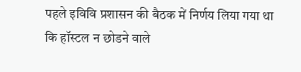पहले इविवि प्रशासन की बैठक में निर्णय लिया गया था कि हॉस्टल न छोडने वाले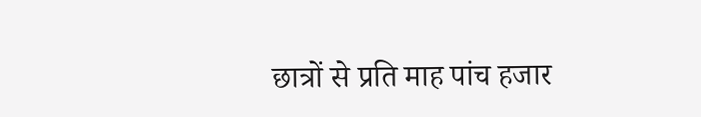छात्रों से प्रति माह पांच हजार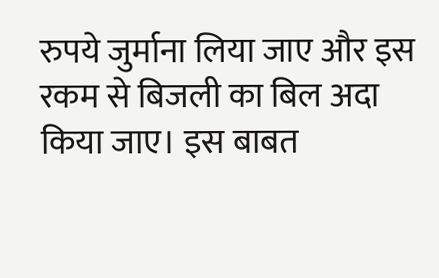रुपये जुर्माना लिया जाए और इस रकम से बिजली का बिल अदा किया जाए। इस बाबत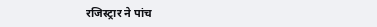रजिस्ट्रार ने पांच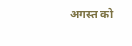अगस्त को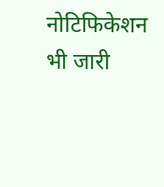नोटिफिकेशन भी जारी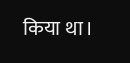किया था।